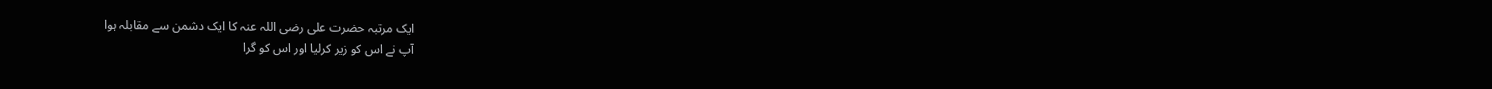ایک مرتبہ حضرت علی رضی اللہ عنہ کا ایک دشمن سے مقابلہ ہوا
آپ نے اس کو زیر کرلیا اور اس کو گرا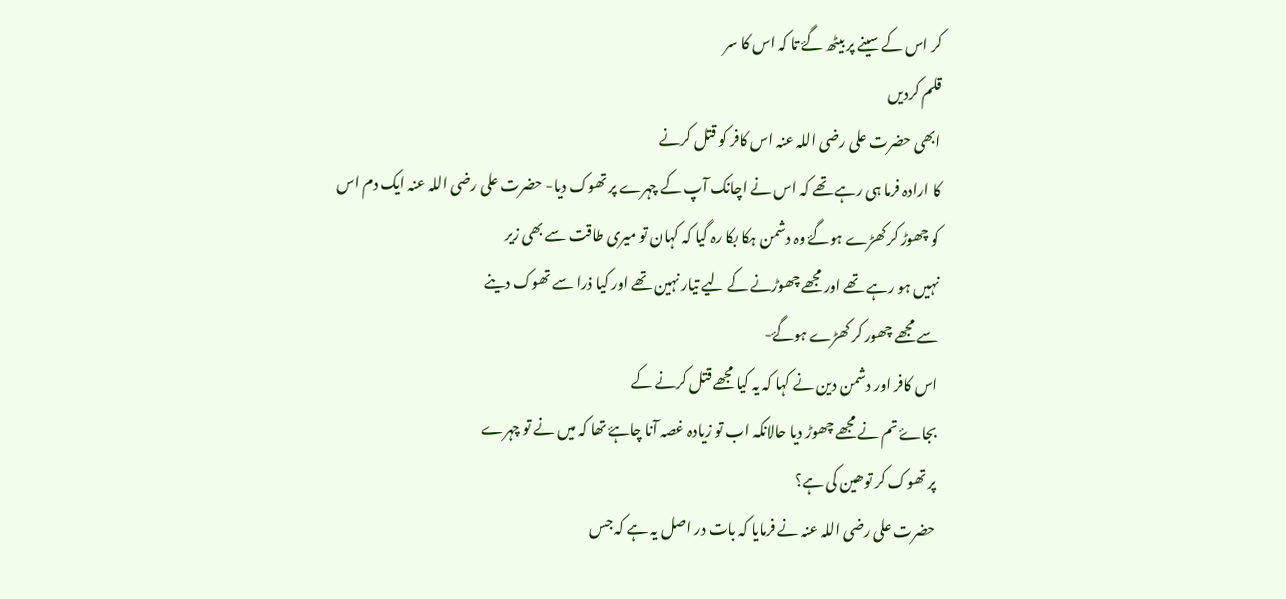کر اس کے سینے پر بیٹھ گۓ تا کہ اس کا سر
قلم کردیں
ابھی حضرت علی رضی اللہ عنہ اس کافر کو قتل کرنے
کا ارادہ فرما ہی رہے تھے کہ اس نے اچانک آپ کے چہرے پر تھوک دیا- حضرت علی رضی اللہ عنہ ایک دم اس
کو چھوڑ کر کھڑے ہوگۓ وہ دشمن ہکا بکا رہ گیا کہ کہان تو میری طاقت سے بھی زیر
نہیں ہو رہے تھے اور مجھے چھوڑنے کے لیے تیار نہین تھے اور کیا ذرا سے تھوک دینے
سے مجھے چھور کر کھڑے ہوگۓ-
اس کافر اور دشمن دین نے کہا کہ یہ کیا مجھے قتل کرنے کے
بجاۓ تم نے مجھے چھوڑ دیا حالانکہ اب تو زیادہ غصہ آنا چاہۓ تھا کہ میں نے تو چہرے
پر تھوک کر توھین کی ہے؟
حضرت علی رضی اللہ عنہ نے فرمایا کہ بات در اصل یہ ہے کہ جس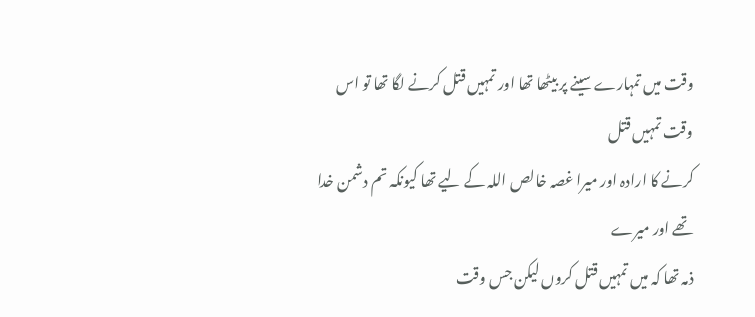وقت میں تمہارے سینے پر بیٹھا تھا اور تمہیں قتل کرنے لگا تھا تو اس وقت تمہیں قتل
کرنے کا ارادہ اور میرا غصہ خالص اللہ کے لیے تھا کیونکہ تم دشمن خدا تھے اور میرے
ذمہ تھا کہ میں تمہیں قتل کروں لیکن جس وقت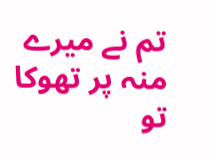تم نے میرے منہ پر تھوکا تو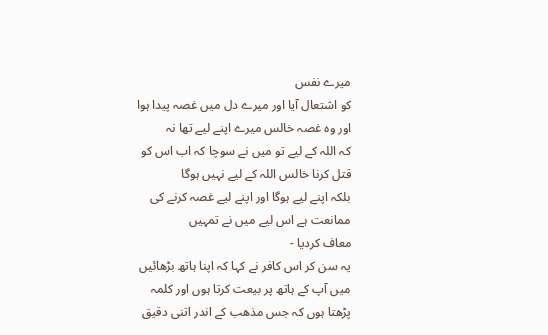میرے نفس
کو اشتعال آیا اور میرے دل میں غصہ پیدا ہوا اور وہ غصہ خالس میرے اپنے لیے تھا نہ
کہ اللہ کے لیے تو میں نے سوچا کہ اب اس کو قتل کرنا خالس اللہ کے لیے نہیں ہوگا
بلکہ اپنے لیے ہوگا اور اپنے لیے غصہ کرنے کی ممانعت ہے اس لیے میں نے تمہیں
معاف کردیا -
یہ سن کر اس کافر نے کہا کہ اپنا ہاتھ بڑھائیں میں آپ کے ہاتھ پر بیعت کرتا ہوں اور کلمہ پڑھتا ہوں کہ جس مذھب کے اندر اتنی دقیق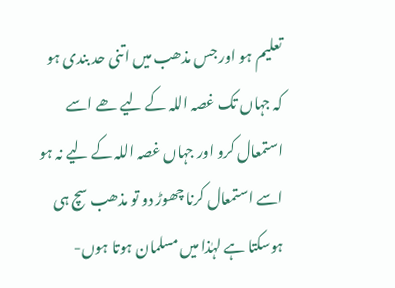تعلیم ہو اور جس مذھب میں اتنی حد بندی ہو کہ جہاں تک غصہ اللہ کے لیے ھے اسے استمعال کرو اور جہاں غصہ اللہ کے لیے نہ ہو اسے استمعال کرنا چھوڑ دو تو مذھب سچ ہی ہوسکتا ہے لہٰذا میں مسلمان ہوتا ہوں-